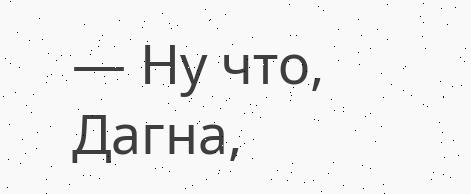— Ну что, Дагна,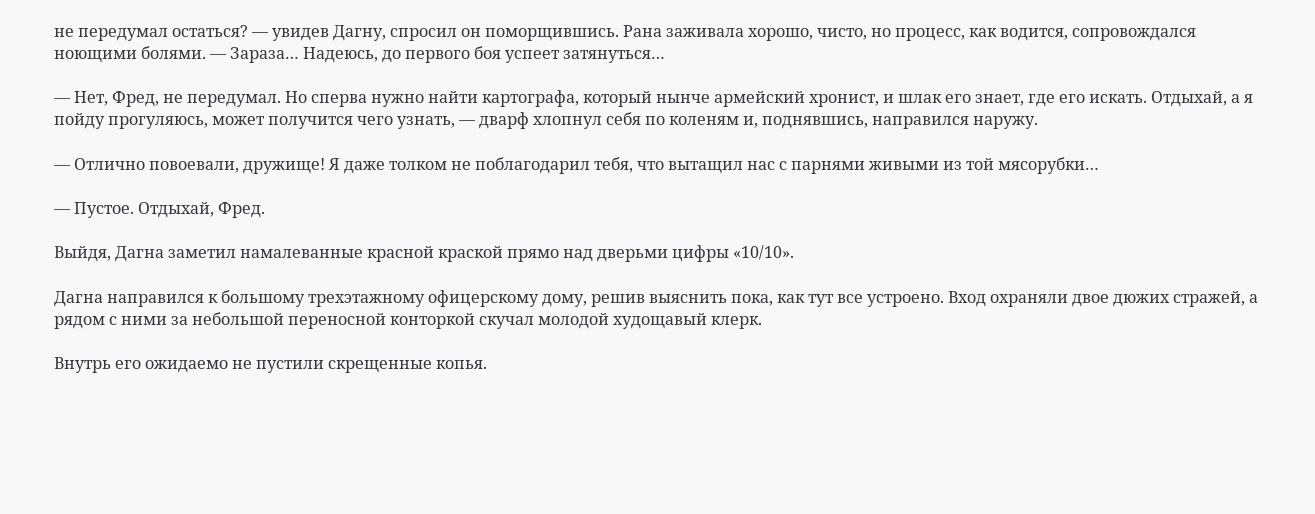не передумал остаться? — увидев Дагну, спросил он поморщившись. Рана заживала хорошо, чисто, но процесс, как водится, сопровождался ноющими болями. — Зараза… Надеюсь, до первого боя успеет затянуться…

— Нет, Фред, не передумал. Но сперва нужно найти картографа, который нынче армейский хронист, и шлак его знает, где его искать. Отдыхай, а я пойду прогуляюсь, может получится чего узнать, — дварф хлопнул себя по коленям и, поднявшись, направился наружу.

— Отлично повоевали, дружище! Я даже толком не поблагодарил тебя, что вытащил нас с парнями живыми из той мясорубки…

— Пустое. Отдыхай, Фред.

Выйдя, Дагна заметил намалеванные красной краской прямо над дверьми цифры «10/10».

Дагна направился к большому трехэтажному офицерскому дому, решив выяснить пока, как тут все устроено. Вход охраняли двое дюжих стражей, а рядом с ними за небольшой переносной конторкой скучал молодой худощавый клерк.

Внутрь его ожидаемо не пустили скрещенные копья.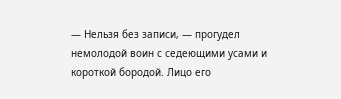— Нельзя без записи, — прогудел немолодой воин с седеющими усами и короткой бородой. Лицо его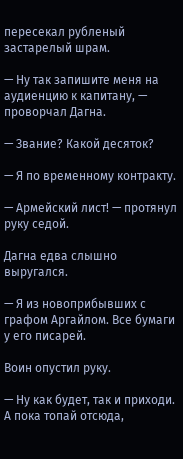пересекал рубленый застарелый шрам.

— Ну так запишите меня на аудиенцию к капитану, — проворчал Дагна.

— Звание? Какой десяток?

— Я по временному контракту.

— Армейский лист! — протянул руку седой.

Дагна едва слышно выругался.

— Я из новоприбывших с графом Аргайлом. Все бумаги у его писарей.

Воин опустил руку.

— Ну как будет, так и приходи. А пока топай отсюда,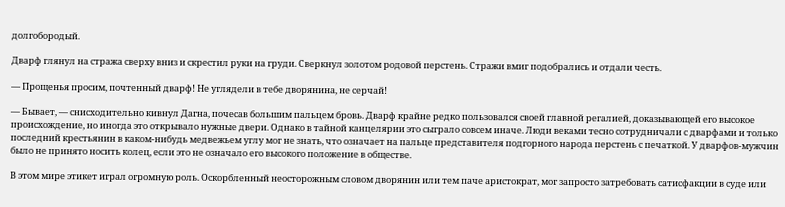долгобородый.

Дварф глянул на стража сверху вниз и скрестил руки на груди. Сверкнул золотом родовой перстень. Стражи вмиг подобрались и отдали честь.

— Прощенья просим, почтенный дварф! Не углядели в тебе дворянина, не серчай!

— Бывает, — снисходительно кивнул Дагна, почесав большим пальцем бровь. Дварф крайне редко пользовался своей главной регалией, доказывающей его высокое происхождение, но иногда это открывало нужные двери. Однако в тайной канцелярии это сыграло совсем иначе. Люди веками тесно сотрудничали с дварфами и только последний крестьянин в каком-нибудь медвежьем углу мог не знать, что означает на пальце представителя подгорного народа перстень с печаткой. У дварфов-мужчин было не принято носить колец, если это не означало его высокого положение в обществе.

В этом мире этикет играл огромную роль. Оскорбленный неосторожным словом дворянин или тем паче аристократ, мог запросто затребовать сатисфакции в суде или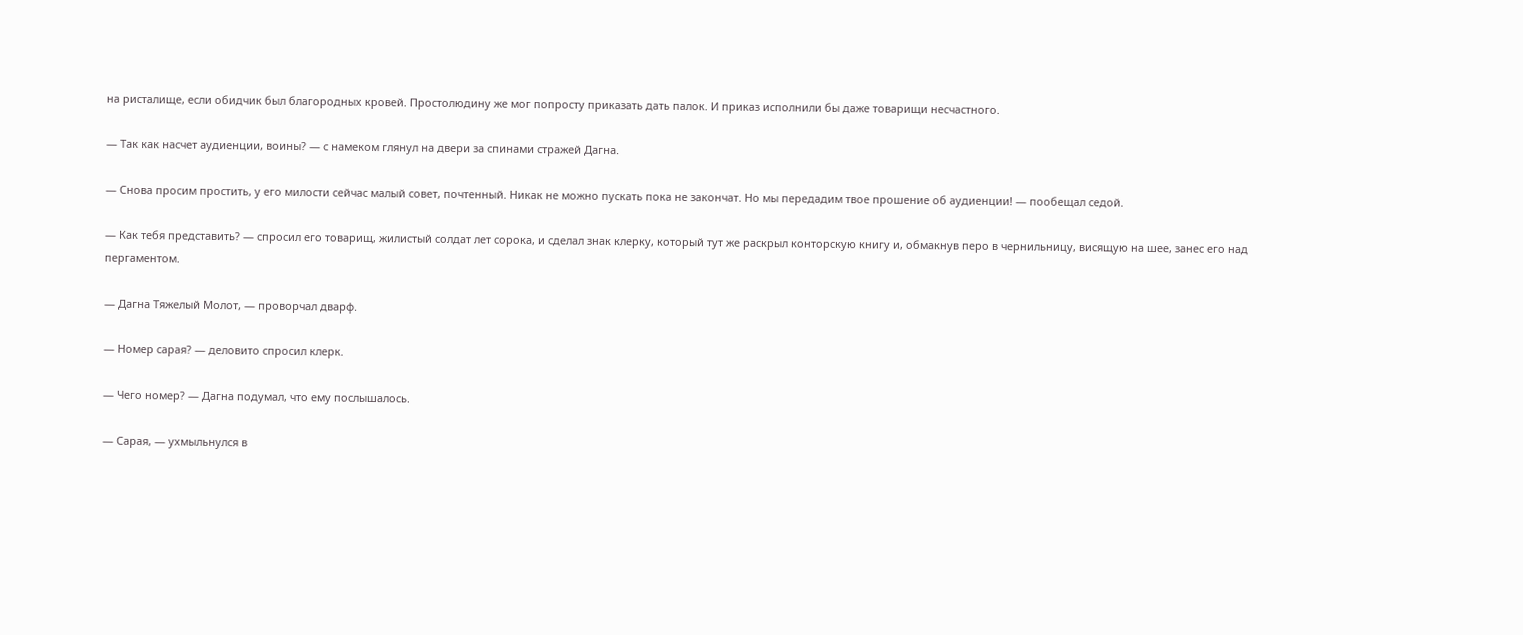на ристалище, если обидчик был благородных кровей. Простолюдину же мог попросту приказать дать палок. И приказ исполнили бы даже товарищи несчастного.

— Так как насчет аудиенции, воины? — с намеком глянул на двери за спинами стражей Дагна.

— Снова просим простить, у его милости сейчас малый совет, почтенный. Никак не можно пускать пока не закончат. Но мы передадим твое прошение об аудиенции! — пообещал седой.

— Как тебя представить? — спросил его товарищ, жилистый солдат лет сорока, и сделал знак клерку, который тут же раскрыл конторскую книгу и, обмакнув перо в чернильницу, висящую на шее, занес его над пергаментом.

— Дагна Тяжелый Молот, — проворчал дварф.

— Номер сарая? — деловито спросил клерк.

— Чего номер? — Дагна подумал, что ему послышалось.

— Сарая, — ухмыльнулся в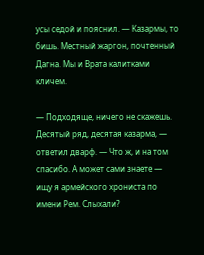усы седой и пояснил. — Казармы, то бишь. Местный жаргон, почтенный Дагна. Мы и Врата калитками кличем.

— Подходяще, ничего не скажешь. Десятый ряд, десятая казарма, — ответил дварф. — Что ж, и на том спасибо. А может сами знаете — ищу я армейского хрониста по имени Рем. Слыхали?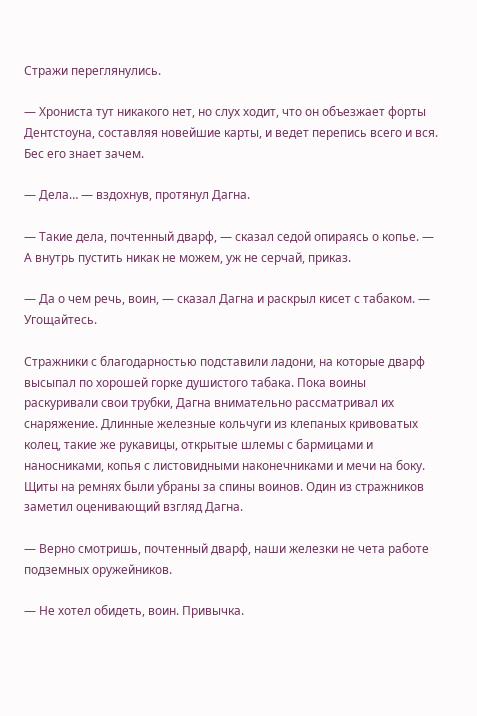Стражи переглянулись.

— Хрониста тут никакого нет, но слух ходит, что он объезжает форты Дентстоуна, составляя новейшие карты, и ведет перепись всего и вся. Бес его знает зачем.

— Дела… — вздохнув, протянул Дагна.

— Такие дела, почтенный дварф, — сказал седой опираясь о копье. — А внутрь пустить никак не можем, уж не серчай, приказ.

— Да о чем речь, воин, — сказал Дагна и раскрыл кисет с табаком. — Угощайтесь.

Стражники с благодарностью подставили ладони, на которые дварф высыпал по хорошей горке душистого табака. Пока воины раскуривали свои трубки, Дагна внимательно рассматривал их снаряжение. Длинные железные кольчуги из клепаных кривоватых колец, такие же рукавицы, открытые шлемы с бармицами и наносниками, копья с листовидными наконечниками и мечи на боку. Щиты на ремнях были убраны за спины воинов. Один из стражников заметил оценивающий взгляд Дагна.

— Верно смотришь, почтенный дварф, наши железки не чета работе подземных оружейников.

— Не хотел обидеть, воин. Привычка.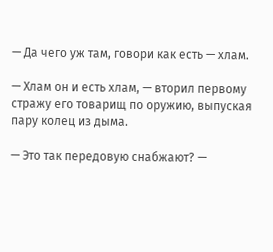— Да чего уж там, говори как есть — хлам.

— Хлам он и есть хлам, — вторил первому стражу его товарищ по оружию, выпуская пару колец из дыма.

— Это так передовую снабжают? —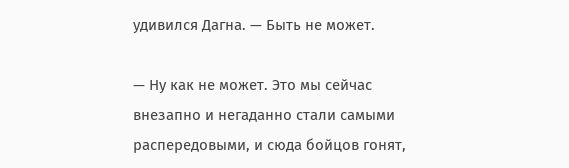удивился Дагна. — Быть не может.

— Ну как не может. Это мы сейчас внезапно и негаданно стали самыми распередовыми, и сюда бойцов гонят,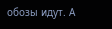обозы идут. А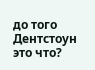до того Дентстоун это что?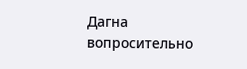Дагна вопросительно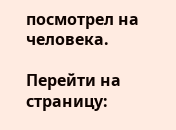посмотрел на человека.

Перейти на страницу: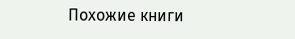Похожие книги